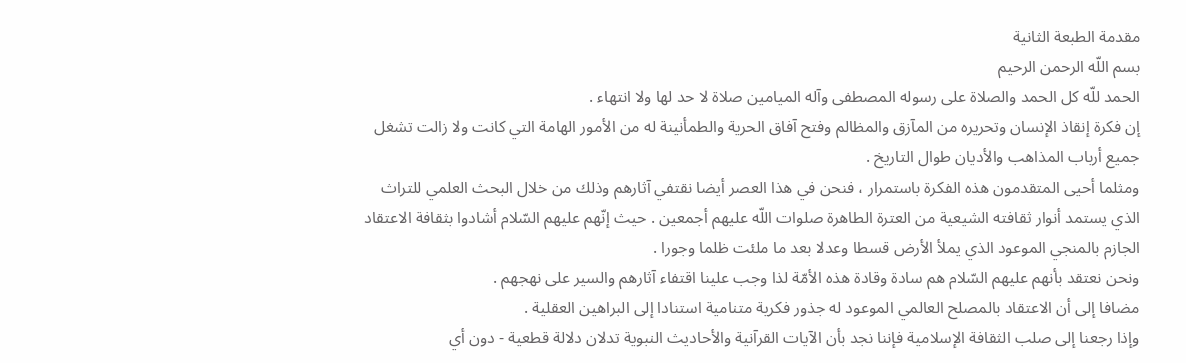مقدمة الطبعة الثانية
بسم اللّه الرحمن الرحيم
الحمد للّه كل الحمد والصلاة على رسوله المصطفى وآله الميامين صلاة لا حد لها ولا انتهاء .
إن فكرة إنقاذ الإنسان وتحريره من المآزق والمظالم وفتح آفاق الحرية والطمأنينة له من الأمور الهامة التي كانت ولا زالت تشغل جميع أرباب المذاهب والأديان طوال التاريخ .
ومثلما أحيى المتقدمون هذه الفكرة باستمرار ، فنحن في هذا العصر أيضا نقتفي آثارهم وذلك من خلال البحث العلمي للتراث الذي يستمد أنوار ثقافته الشيعية من العترة الطاهرة صلوات اللّه عليهم أجمعين . حيث إنّهم عليهم السّلام أشادوا بثقافة الاعتقاد الجازم بالمنجي الموعود الذي يملأ الأرض قسطا وعدلا بعد ما ملئت ظلما وجورا .
ونحن نعتقد بأنهم عليهم السّلام هم سادة وقادة هذه الأمّة لذا وجب علينا اقتفاء آثارهم والسير على نهجهم .
مضافا إلى أن الاعتقاد بالمصلح العالمي الموعود له جذور فكرية متنامية استنادا إلى البراهين العقلية .
وإذا رجعنا إلى صلب الثقافة الإسلامية فإننا نجد بأن الآيات القرآنية والأحاديث النبوية تدلان دلالة قطعية - دون أي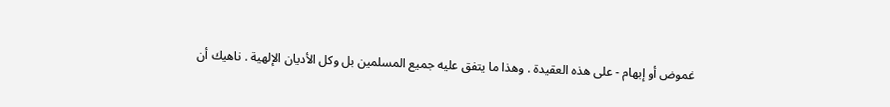غموض أو إبهام - على هذه العقيدة . وهذا ما يتفق عليه جميع المسلمين بل وكل الأديان الإلهية . ناهيك أن